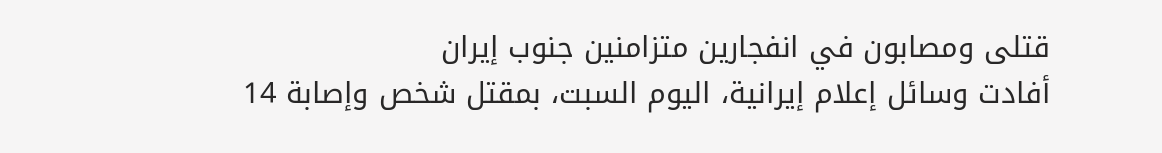قتلى ومصابون في انفجارين متزامنين جنوب إيران
أفادت وسائل إعلام إيرانية، اليوم السبت، بمقتل شخص وإصابة 14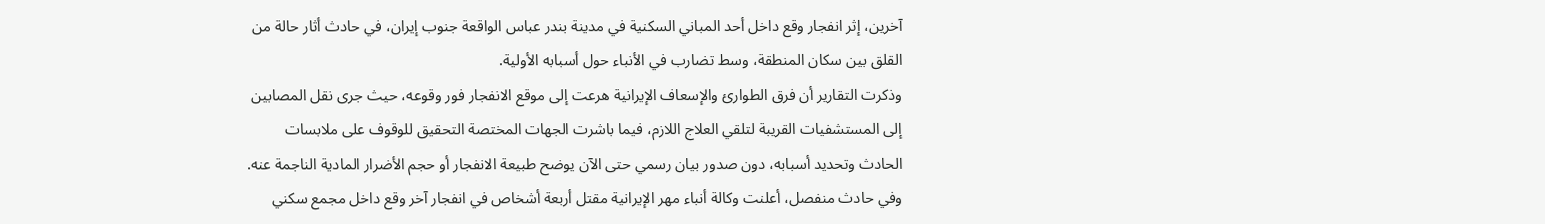آخرين، إثر انفجار وقع داخل أحد المباني السكنية في مدينة بندر عباس الواقعة جنوب إيران، في حادث أثار حالة من القلق بين سكان المنطقة، وسط تضارب في الأنباء حول أسبابه الأولية.
وذكرت التقارير أن فرق الطوارئ والإسعاف الإيرانية هرعت إلى موقع الانفجار فور وقوعه، حيث جرى نقل المصابين إلى المستشفيات القريبة لتلقي العلاج اللازم، فيما باشرت الجهات المختصة التحقيق للوقوف على ملابسات الحادث وتحديد أسبابه، دون صدور بيان رسمي حتى الآن يوضح طبيعة الانفجار أو حجم الأضرار المادية الناجمة عنه.
وفي حادث منفصل، أعلنت وكالة أنباء مهر الإيرانية مقتل أربعة أشخاص في انفجار آخر وقع داخل مجمع سكني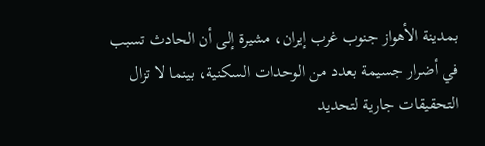بمدينة الأهواز جنوب غرب إيران، مشيرة إلى أن الحادث تسبب في أضرار جسيمة بعدد من الوحدات السكنية، بينما لا تزال التحقيقات جارية لتحديد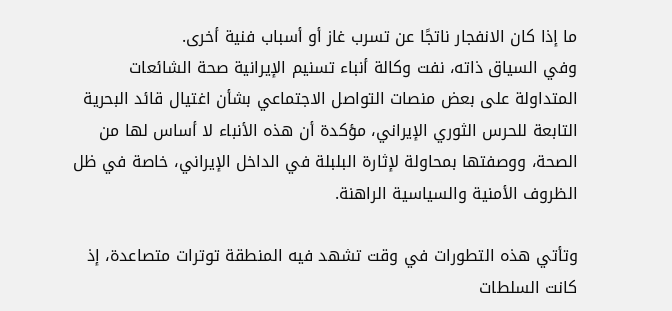ما إذا كان الانفجار ناتجًا عن تسرب غاز أو أسباب فنية أخرى.
وفي السياق ذاته، نفت وكالة أنباء تسنيم الإيرانية صحة الشائعات المتداولة على بعض منصات التواصل الاجتماعي بشأن اغتيال قائد البحرية التابعة للحرس الثوري الإيراني، مؤكدة أن هذه الأنباء لا أساس لها من الصحة، ووصفتها بمحاولة لإثارة البلبلة في الداخل الإيراني، خاصة في ظل الظروف الأمنية والسياسية الراهنة.

وتأتي هذه التطورات في وقت تشهد فيه المنطقة توترات متصاعدة، إذ كانت السلطات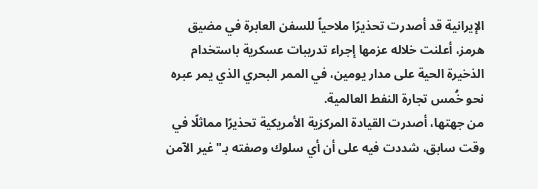الإيرانية قد أصدرت تحذيرًا ملاحياً للسفن العابرة في مضيق هرمز، أعلنت خلاله عزمها إجراء تدريبات عسكرية باستخدام الذخيرة الحية على مدار يومين، في الممر البحري الذي يمر عبره نحو خُمس تجارة النفط العالمية.
من جهتها، أصدرت القيادة المركزية الأمريكية تحذيرًا مماثلًا في وقت سابق، شددت فيه على أن أي سلوك وصفته بـ"غير الآمن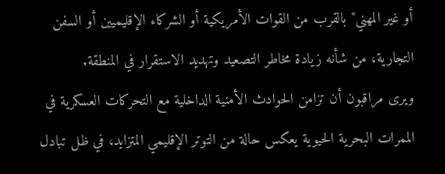أو غير المهني" بالقرب من القوات الأمريكية أو الشركاء الإقليميين أو السفن التجارية، من شأنه زيادة مخاطر التصعيد وتهديد الاستقرار في المنطقة.
ويرى مراقبون أن تزامن الحوادث الأمنية الداخلية مع التحركات العسكرية في الممرات البحرية الحيوية يعكس حالة من التوتر الإقليمي المتزايد، في ظل تبادل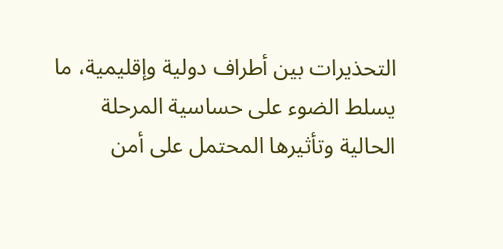التحذيرات بين أطراف دولية وإقليمية، ما يسلط الضوء على حساسية المرحلة الحالية وتأثيرها المحتمل على أمن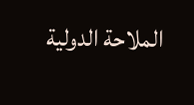الملاحة الدولية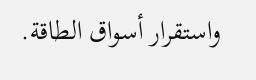واستقرار أسواق الطاقة.